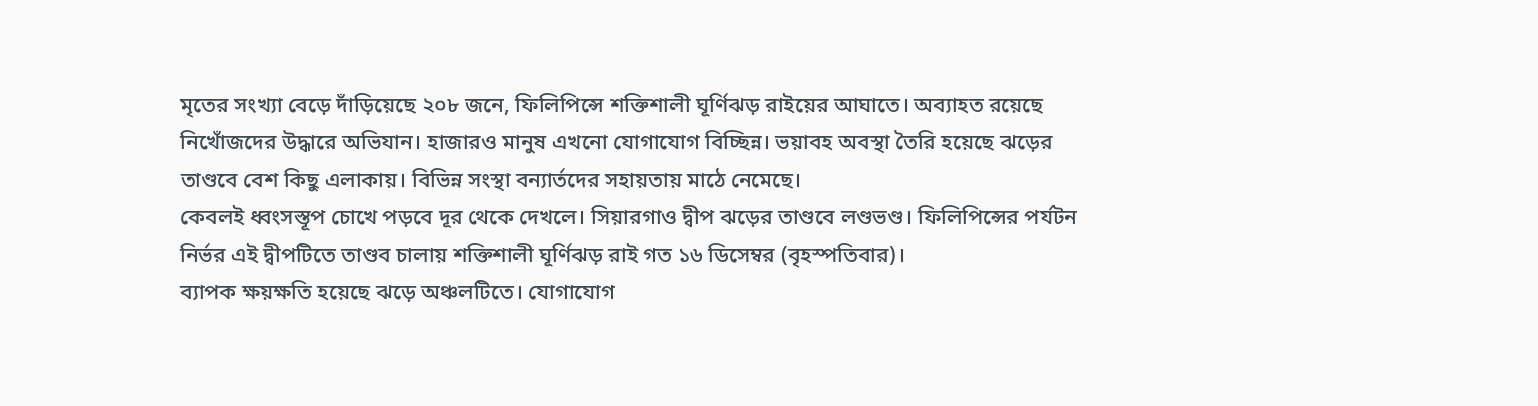মৃতের সংখ্যা বেড়ে দাঁড়িয়েছে ২০৮ জনে, ফিলিপিন্সে শক্তিশালী ঘূর্ণিঝড় রাইয়ের আঘাতে। অব্যাহত রয়েছে নিখোঁজদের উদ্ধারে অভিযান। হাজারও মানুষ এখনো যোগাযোগ বিচ্ছিন্ন। ভয়াবহ অবস্থা তৈরি হয়েছে ঝড়ের তাণ্ডবে বেশ কিছু এলাকায়। বিভিন্ন সংস্থা বন্যার্তদের সহায়তায় মাঠে নেমেছে।
কেবলই ধ্বংসস্তূপ চোখে পড়বে দূর থেকে দেখলে। সিয়ারগাও দ্বীপ ঝড়ের তাণ্ডবে লণ্ডভণ্ড। ফিলিপিন্সের পর্যটন নির্ভর এই দ্বীপটিতে তাণ্ডব চালায় শক্তিশালী ঘূর্ণিঝড় রাই গত ১৬ ডিসেম্বর (বৃহস্পতিবার)।
ব্যাপক ক্ষয়ক্ষতি হয়েছে ঝড়ে অঞ্চলটিতে। যোগাযোগ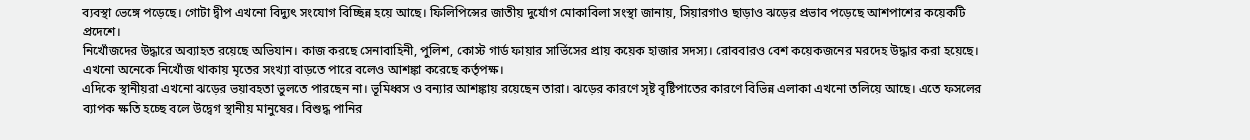ব্যবস্থা ভেঙ্গে পড়েছে। গোটা দ্বীপ এখনো বিদ্যুৎ সংযোগ বিচ্ছিন্ন হয়ে আছে। ফিলিপিন্সের জাতীয় দুর্যোগ মোকাবিলা সংস্থা জানায়, সিয়ারগাও ছাড়াও ঝড়ের প্রভাব পড়েছে আশপাশের কয়েকটি প্রদেশে।
নিখোঁজদের উদ্ধারে অব্যাহত রয়েছে অভিযান। কাজ করছে সেনাবাহিনী, পুলিশ, কোস্ট গার্ড ফায়ার সার্ভিসের প্রায় কয়েক হাজার সদস্য। রোববারও বেশ কয়েকজনের মরদেহ উদ্ধার করা হয়েছে। এখনো অনেকে নিখোঁজ থাকায় মৃতের সংখ্যা বাড়তে পারে বলেও আশঙ্কা করেছে কর্তৃপক্ষ।
এদিকে স্থানীয়রা এখনো ঝড়ের ভয়াবহতা ভুলতে পারছেন না। ভূমিধ্বস ও বন্যার আশঙ্কায় রয়েছেন তারা। ঝড়ের কারণে সৃষ্ট বৃষ্টিপাতের কারণে বিভিন্ন এলাকা এখনো তলিয়ে আছে। এতে ফসলের ব্যাপক ক্ষতি হচ্ছে বলে উদ্বেগ স্থানীয় মানুষের। বিশুদ্ধ পানির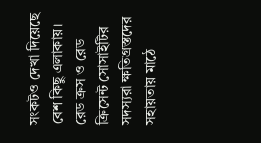সংকটও দেখা দিয়েছে বেশ কিছু এলাকায়।
রেড ক্রস ও রেড ক্রিসেন্ট সোসাইটির সদস্যরা ক্ষতিগ্রস্তদের সহায়তায় মাঠে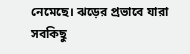নেমেছে। ঝড়ের প্রভাবে যারা সবকিছু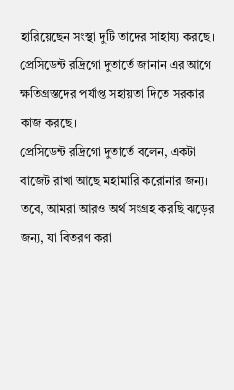হারিয়েছেন সংস্থা দুটি তাদের সাহায্য করছে। প্রেসিডেন্ট রদ্রিগো দুতার্তে জানান এর আগে ক্ষতিগ্রস্তদের পর্যাপ্ত সহায়তা দিতে সরকার কাজ করছে।
প্রেসিডেন্ট রদ্রিগো দুতার্তে বলেন, একটা বাজেট রাখা আছে মহামারি করোনার জন্য। তবে, আমরা আরও অর্থ সংগ্রহ করছি ঝড়ের জন্য, যা বিতরণ করা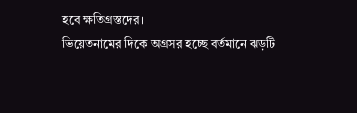হবে ক্ষতিগ্রস্তদের।
ভিয়েতনামের দিকে অগ্রসর হচ্ছে বর্তমানে ঝড়টি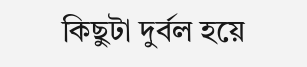কিছুটা দুর্বল হয়ে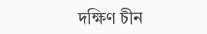দক্ষিণ চীন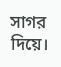সাগর দিয়ে।